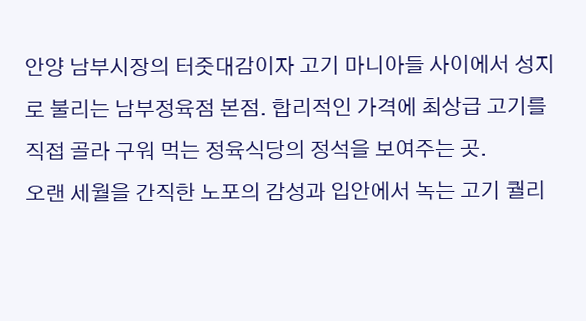안양 남부시장의 터줏대감이자 고기 마니아들 사이에서 성지로 불리는 남부정육점 본점. 합리적인 가격에 최상급 고기를 직접 골라 구워 먹는 정육식당의 정석을 보여주는 곳.
오랜 세월을 간직한 노포의 감성과 입안에서 녹는 고기 퀄리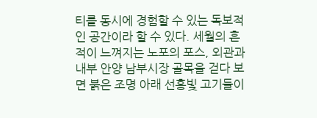티를 동시에 경험할 수 있는 독보적인 공간이라 할 수 있다. 세월의 흔적이 느껴지는 노포의 포스, 외관과 내부 안양 남부시장 골목을 걷다 보면 붉은 조명 아래 선홍빛 고기들이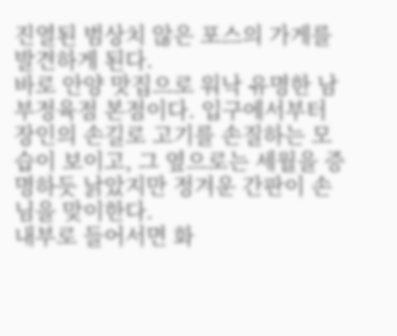진열된 범상치 않은 포스의 가게를 발견하게 된다.
바로 안양 맛집으로 워낙 유명한 남부정육점 본점이다. 입구에서부터 장인의 손길로 고기를 손질하는 모습이 보이고, 그 옆으로는 세월을 증명하듯 낡았지만 정겨운 간판이 손님을 맞이한다.
내부로 들어서면 화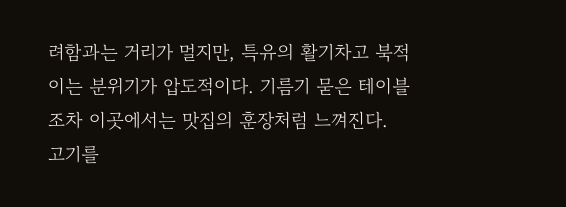려함과는 거리가 멀지만, 특유의 활기차고 북적이는 분위기가 압도적이다. 기름기 묻은 테이블조차 이곳에서는 맛집의 훈장처럼 느껴진다.
고기를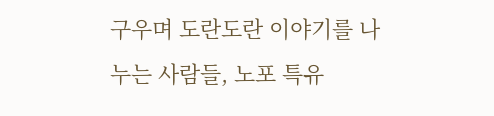구우며 도란도란 이야기를 나누는 사람들, 노포 특유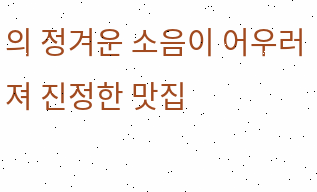의 정겨운 소음이 어우러져 진정한 맛집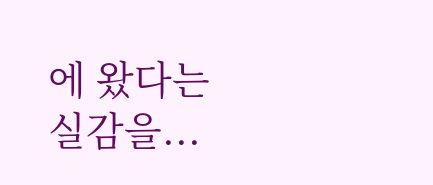에 왔다는 실감을...